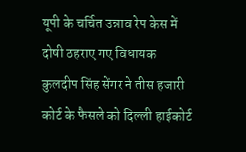यूपी के चर्चित उन्नाव रेप केस में दोषी ठहराए गए विधायक कुलदीप सिंह सेंगर ने तीस हजारी कोर्ट के फैसले को दिल्ली हाईकोर्ट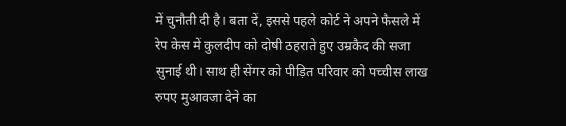में चुनौती दी है। बता दें, इससे पहले कोर्ट ने अपने फैसले में रेप केस में कुलदीप को दोषी ठहराते हुए उम्रकैद की सजा सुनाई थी। साथ ही सेंगर को पीड़ित परिवार को पच्चीस लाख रुपए मुआवजा देने का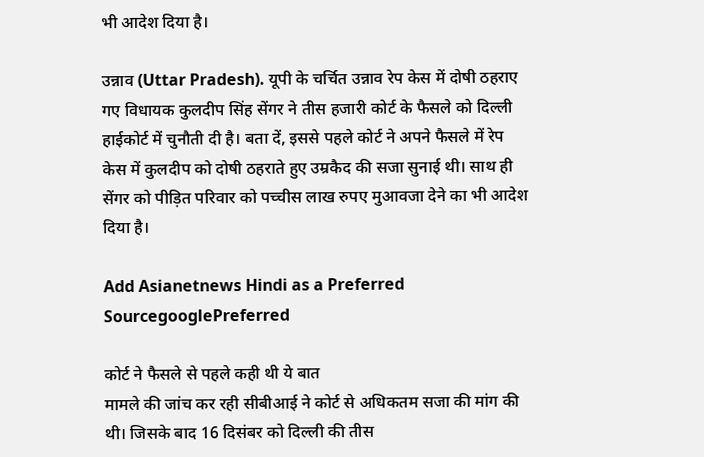भी आदेश दिया है।

उन्नाव (Uttar Pradesh). यूपी के चर्चित उन्नाव रेप केस में दोषी ठहराए गए विधायक कुलदीप सिंह सेंगर ने तीस हजारी कोर्ट के फैसले को दिल्ली हाईकोर्ट में चुनौती दी है। बता दें, इससे पहले कोर्ट ने अपने फैसले में रेप केस में कुलदीप को दोषी ठहराते हुए उम्रकैद की सजा सुनाई थी। साथ ही सेंगर को पीड़ित परिवार को पच्चीस लाख रुपए मुआवजा देने का भी आदेश दिया है।

Add Asianetnews Hindi as a Preferred SourcegooglePreferred

कोर्ट ने फैसले से पहले कही थी ये बात
मामले की जांच कर रही सीबीआई ने कोर्ट से अधिकतम सजा की मांग की थी। जिसके बाद 16 दिसंबर को दिल्ली की तीस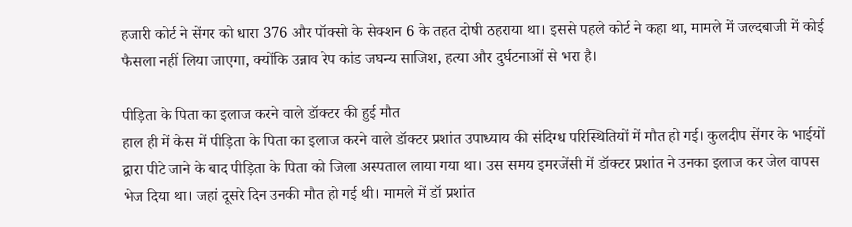हजारी कोर्ट ने सेंगर को धारा 376 और पॉक्सो के सेक्शन 6 के तहत दोषी ठहराया था। इससे पहले कोर्ट ने कहा था, मामले में जल्दबाजी में कोई फैसला नहीं लिया जाएगा, क्योंकि उन्नाव रेप कांड जघन्य साजिश, हत्या और दुर्घटनाओं से भरा है।

पीड़िता के पिता का इलाज करने वाले डॉक्टर की हुई मौत
हाल ही में केस में पीड़िता के पिता का इलाज करने वाले डॉक्टर प्रशांत उपाध्याय की संदिग्ध परिस्थितियों में मौत हो गई। कुलदीप सेंगर के भाईयों द्वारा पीटे जाने के बाद पीड़िता के पिता को जिला अस्पताल लाया गया था। उस समय इमरजेंसी में डॉक्टर प्रशांत ने उनका इलाज कर जेल वापस भेज दिया था। जहां दूसरे दिन उनकी मौत हो गई थी। मामले में डॉ प्रशांत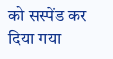को सस्पेंड कर दिया गया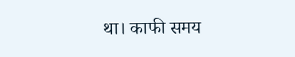था। काफी समय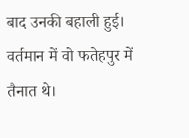बाद उनकी बहाली हुई। वर्तमान में वो फतेहपुर में तैनात थे।